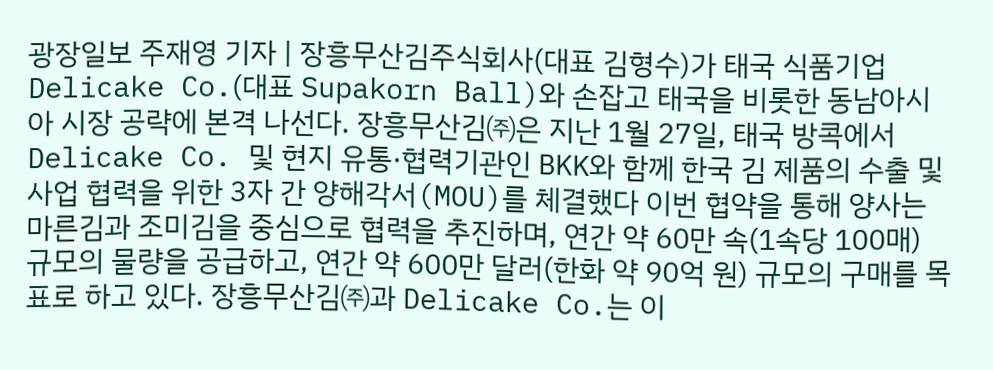광장일보 주재영 기자 | 장흥무산김주식회사(대표 김형수)가 태국 식품기업 Delicake Co.(대표 Supakorn Ball)와 손잡고 태국을 비롯한 동남아시아 시장 공략에 본격 나선다. 장흥무산김㈜은 지난 1월 27일, 태국 방콕에서 Delicake Co. 및 현지 유통·협력기관인 BKK와 함께 한국 김 제품의 수출 및 사업 협력을 위한 3자 간 양해각서(MOU)를 체결했다 이번 협약을 통해 양사는 마른김과 조미김을 중심으로 협력을 추진하며, 연간 약 60만 속(1속당 100매) 규모의 물량을 공급하고, 연간 약 600만 달러(한화 약 90억 원) 규모의 구매를 목표로 하고 있다. 장흥무산김㈜과 Delicake Co.는 이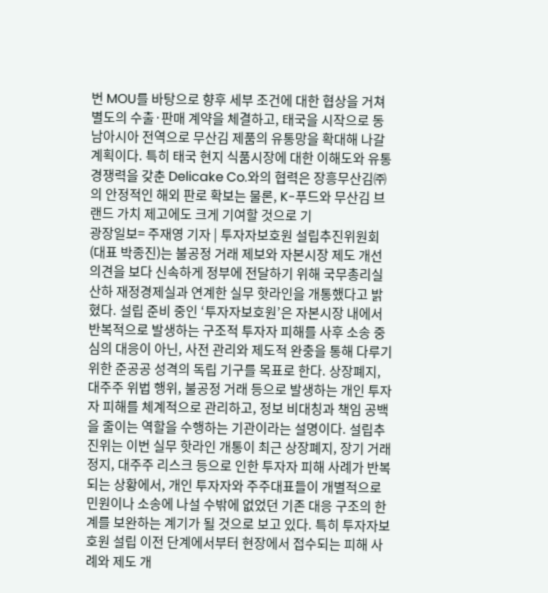번 MOU를 바탕으로 향후 세부 조건에 대한 협상을 거쳐 별도의 수출·판매 계약을 체결하고, 태국을 시작으로 동남아시아 전역으로 무산김 제품의 유통망을 확대해 나갈 계획이다. 특히 태국 현지 식품시장에 대한 이해도와 유통 경쟁력을 갖춘 Delicake Co.와의 협력은 장흥무산김㈜의 안정적인 해외 판로 확보는 물론, K-푸드와 무산김 브랜드 가치 제고에도 크게 기여할 것으로 기
광장일보= 주재영 기자 | 투자자보호원 설립추진위원회(대표 박종진)는 불공정 거래 제보와 자본시장 제도 개선 의견을 보다 신속하게 정부에 전달하기 위해 국무총리실 산하 재정경제실과 연계한 실무 핫라인을 개통했다고 밝혔다. 설립 준비 중인 ‘투자자보호원’은 자본시장 내에서 반복적으로 발생하는 구조적 투자자 피해를 사후 소송 중심의 대응이 아닌, 사전 관리와 제도적 완충을 통해 다루기 위한 준공공 성격의 독립 기구를 목표로 한다. 상장폐지, 대주주 위법 행위, 불공정 거래 등으로 발생하는 개인 투자자 피해를 체계적으로 관리하고, 정보 비대칭과 책임 공백을 줄이는 역할을 수행하는 기관이라는 설명이다. 설립추진위는 이번 실무 핫라인 개통이 최근 상장폐지, 장기 거래정지, 대주주 리스크 등으로 인한 투자자 피해 사례가 반복되는 상황에서, 개인 투자자와 주주대표들이 개별적으로 민원이나 소송에 나설 수밖에 없었던 기존 대응 구조의 한계를 보완하는 계기가 될 것으로 보고 있다. 특히 투자자보호원 설립 이전 단계에서부터 현장에서 접수되는 피해 사례와 제도 개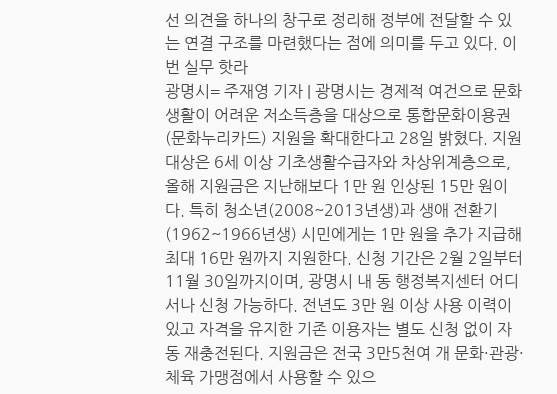선 의견을 하나의 창구로 정리해 정부에 전달할 수 있는 연결 구조를 마련했다는 점에 의미를 두고 있다. 이번 실무 핫라
광명시= 주재영 기자 | 광명시는 경제적 여건으로 문화생활이 어려운 저소득층을 대상으로 통합문화이용권(문화누리카드) 지원을 확대한다고 28일 밝혔다. 지원 대상은 6세 이상 기초생활수급자와 차상위계층으로, 올해 지원금은 지난해보다 1만 원 인상된 15만 원이다. 특히 청소년(2008~2013년생)과 생애 전환기(1962~1966년생) 시민에게는 1만 원을 추가 지급해 최대 16만 원까지 지원한다. 신청 기간은 2월 2일부터 11월 30일까지이며, 광명시 내 동 행정복지센터 어디서나 신청 가능하다. 전년도 3만 원 이상 사용 이력이 있고 자격을 유지한 기존 이용자는 별도 신청 없이 자동 재충전된다. 지원금은 전국 3만5천여 개 문화·관광·체육 가맹점에서 사용할 수 있으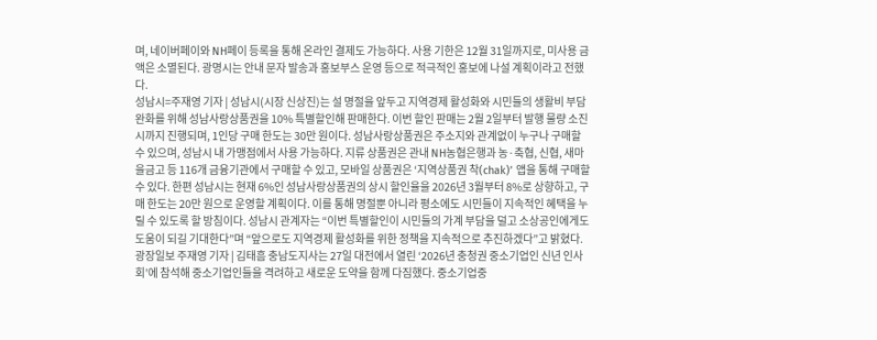며, 네이버페이와 NH페이 등록을 통해 온라인 결제도 가능하다. 사용 기한은 12월 31일까지로, 미사용 금액은 소멸된다. 광명시는 안내 문자 발송과 홍보부스 운영 등으로 적극적인 홍보에 나설 계획이라고 전했다.
성남시=주재영 기자 | 성남시(시장 신상진)는 설 명절을 앞두고 지역경제 활성화와 시민들의 생활비 부담 완화를 위해 성남사랑상품권을 10% 특별할인해 판매한다. 이번 할인 판매는 2월 2일부터 발행 물량 소진 시까지 진행되며, 1인당 구매 한도는 30만 원이다. 성남사랑상품권은 주소지와 관계없이 누구나 구매할 수 있으며, 성남시 내 가맹점에서 사용 가능하다. 지류 상품권은 관내 NH농협은행과 농·축협, 신협, 새마을금고 등 116개 금융기관에서 구매할 수 있고, 모바일 상품권은 ‘지역상품권 착(chak)’ 앱을 통해 구매할 수 있다. 한편 성남시는 현재 6%인 성남사랑상품권의 상시 할인율을 2026년 3월부터 8%로 상향하고, 구매 한도는 20만 원으로 운영할 계획이다. 이를 통해 명절뿐 아니라 평소에도 시민들이 지속적인 혜택을 누릴 수 있도록 할 방침이다. 성남시 관계자는 “이번 특별할인이 시민들의 가계 부담을 덜고 소상공인에게도 도움이 되길 기대한다”며 “앞으로도 지역경제 활성화를 위한 정책을 지속적으로 추진하겠다”고 밝혔다.
광장일보 주재영 기자 | 김태흠 충남도지사는 27일 대전에서 열린 ‘2026년 충청권 중소기업인 신년 인사회’에 참석해 중소기업인들을 격려하고 새로운 도약을 함께 다짐했다. 중소기업중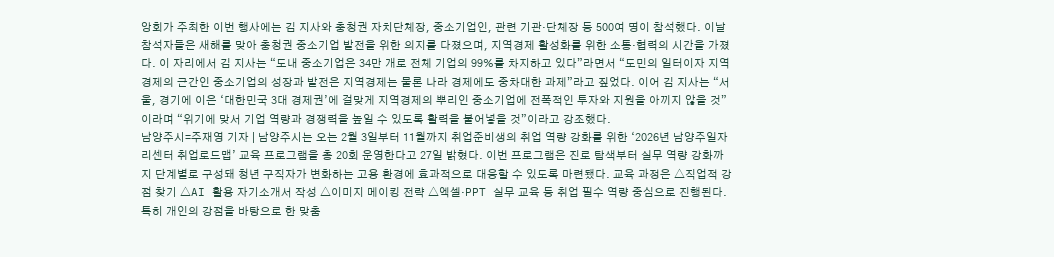앙회가 주최한 이번 행사에는 김 지사와 충청권 자치단체장, 중소기업인, 관련 기관·단체장 등 500여 명이 참석했다. 이날 참석자들은 새해를 맞아 충청권 중소기업 발전을 위한 의지를 다졌으며, 지역경제 활성화를 위한 소통·협력의 시간을 가졌다. 이 자리에서 김 지사는 “도내 중소기업은 34만 개로 전체 기업의 99%를 차지하고 있다”라면서 “도민의 일터이자 지역경제의 근간인 중소기업의 성장과 발전은 지역경제는 물론 나라 경제에도 중차대한 과제”라고 짚었다. 이어 김 지사는 “서울, 경기에 이은 ‘대한민국 3대 경제권’에 걸맞게 지역경제의 뿌리인 중소기업에 전폭적인 투자와 지원을 아끼지 않을 것”이라며 “위기에 맞서 기업 역량과 경쟁력을 높일 수 있도록 활력을 불어넣을 것”이라고 강조했다.
남양주시=주재영 기자 | 남양주시는 오는 2월 3일부터 11월까지 취업준비생의 취업 역량 강화를 위한 ‘2026년 남양주일자리센터 취업로드맵’ 교육 프로그램을 총 20회 운영한다고 27일 밝혔다. 이번 프로그램은 진로 탐색부터 실무 역량 강화까지 단계별로 구성돼 청년 구직자가 변화하는 고용 환경에 효과적으로 대응할 수 있도록 마련됐다. 교육 과정은 △직업적 강점 찾기 △AI 활용 자기소개서 작성 △이미지 메이킹 전략 △엑셀·PPT 실무 교육 등 취업 필수 역량 중심으로 진행된다. 특히 개인의 강점을 바탕으로 한 맞춤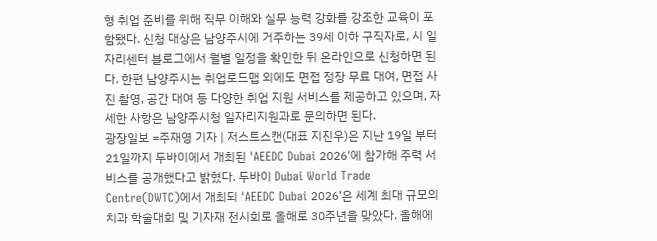형 취업 준비를 위해 직무 이해와 실무 능력 강화를 강조한 교육이 포함됐다. 신청 대상은 남양주시에 거주하는 39세 이하 구직자로, 시 일자리센터 블로그에서 월별 일정을 확인한 뒤 온라인으로 신청하면 된다. 한편 남양주시는 취업로드맵 외에도 면접 정장 무료 대여, 면접 사진 촬영, 공간 대여 등 다양한 취업 지원 서비스를 제공하고 있으며, 자세한 사항은 남양주시청 일자리지원과로 문의하면 된다.
광장일보 =주재영 기자 | 저스트스캔(대표 지진우)은 지난 19일 부터 21일까지 두바이에서 개최된 'AEEDC Dubai 2026'에 참가해 주력 서비스를 공개했다고 밝혔다. 두바이 Dubai World Trade Centre(DWTC)에서 개최되 'AEEDC Dubai 2026'은 세계 최대 규모의 치과 학술대회 및 기자재 전시회로 올해로 30주년을 맞았다. 올해에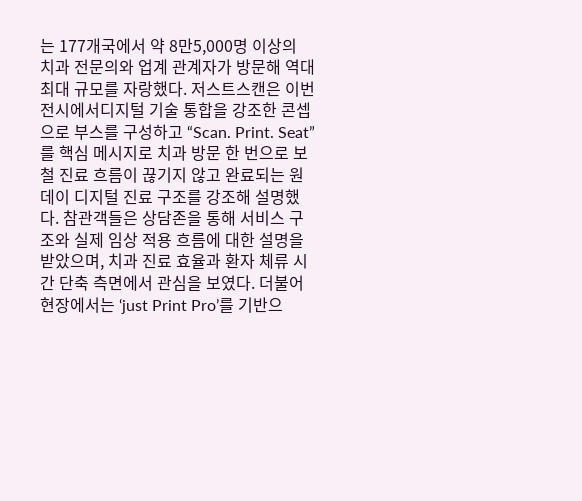는 177개국에서 약 8만5,000명 이상의 치과 전문의와 업계 관계자가 방문해 역대 최대 규모를 자랑했다. 저스트스캔은 이번 전시에서디지털 기술 통합을 강조한 콘셉으로 부스를 구성하고 “Scan. Print. Seat”를 핵심 메시지로 치과 방문 한 번으로 보철 진료 흐름이 끊기지 않고 완료되는 원데이 디지털 진료 구조를 강조해 설명했다. 참관객들은 상담존을 통해 서비스 구조와 실제 임상 적용 흐름에 대한 설명을 받았으며, 치과 진료 효율과 환자 체류 시간 단축 측면에서 관심을 보였다. 더불어 현장에서는 ‘just Print Pro’를 기반으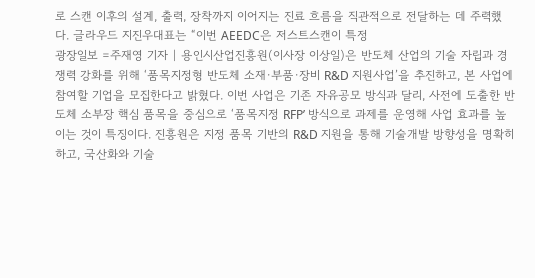로 스캔 이후의 설계, 출력, 장착까지 이어지는 진료 흐름을 직관적으로 전달하는 데 주력했다. 글라우드 지진우대표는 “이번 AEEDC은 저스트스캔이 특정
광장일보 =주재영 기자 | 용인시산업진흥원(이사장 이상일)은 반도체 산업의 기술 자립과 경쟁력 강화를 위해 ‘품목지정형 반도체 소재·부품·장비 R&D 지원사업’을 추진하고, 본 사업에 참여할 기업을 모집한다고 밝혔다. 이번 사업은 기존 자유공모 방식과 달리, 사전에 도출한 반도체 소부장 핵심 품목을 중심으로 ‘품목지정 RFP’ 방식으로 과제를 운영해 사업 효과를 높이는 것이 특징이다. 진흥원은 지정 품목 기반의 R&D 지원을 통해 기술개발 방향성을 명확히 하고, 국산화와 기술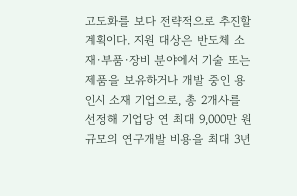고도화를 보다 전략적으로 추진할 계획이다. 지원 대상은 반도체 소재·부품·장비 분야에서 기술 또는 제품을 보유하거나 개발 중인 용인시 소재 기업으로, 총 2개사를 선정해 기업당 연 최대 9,000만 원 규모의 연구개발 비용을 최대 3년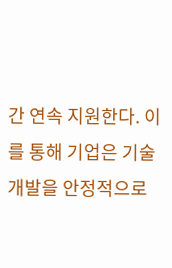간 연속 지원한다. 이를 통해 기업은 기술개발을 안정적으로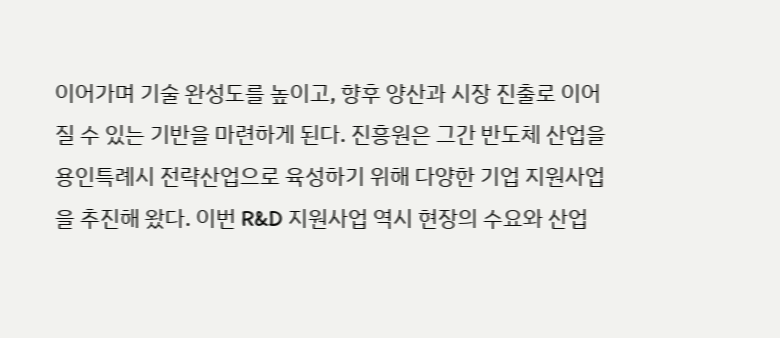이어가며 기술 완성도를 높이고, 향후 양산과 시장 진출로 이어질 수 있는 기반을 마련하게 된다. 진흥원은 그간 반도체 산업을 용인특례시 전략산업으로 육성하기 위해 다양한 기업 지원사업을 추진해 왔다. 이번 R&D 지원사업 역시 현장의 수요와 산업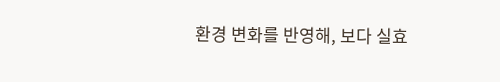환경 변화를 반영해, 보다 실효